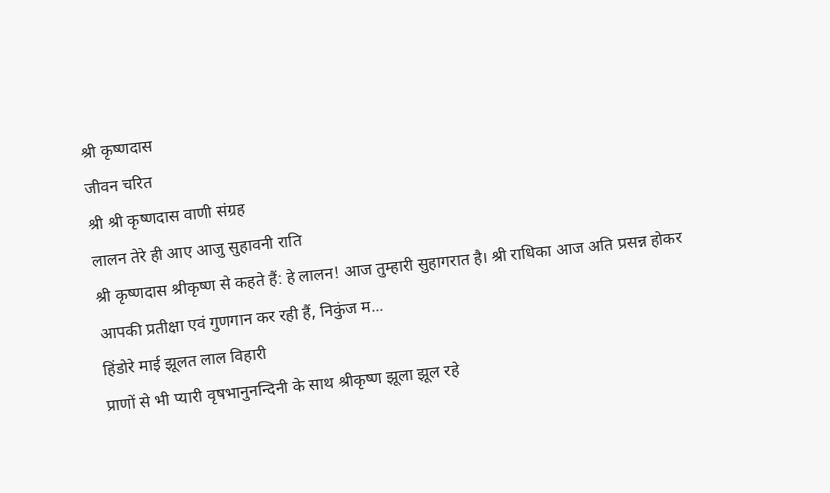श्री कृष्णदास
जीवन चरित
श्री श्री कृष्णदास वाणी संग्रह
लालन तेरे ही आए आजु सुहावनी राति
श्री कृष्णदास श्रीकृष्ण से कहते हैं: हे लालन! आज तुम्हारी सुहागरात है। श्री राधिका आज अति प्रसन्न होकर आपकी प्रतीक्षा एवं गुणगान कर रही हैं, निकुंज म...
हिंडोरे माई झूलत लाल विहारी
प्राणों से भी प्यारी वृषभानुनन्दिनी के साथ श्रीकृष्ण झूला झूल रहे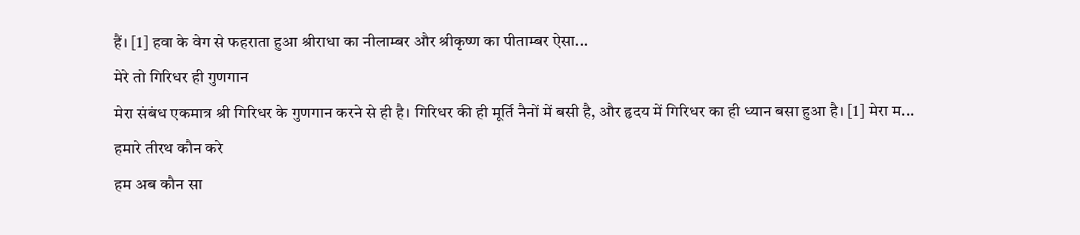हैं। [1] हवा के वेग से फहराता हुआ श्रीराधा का नीलाम्बर और श्रीकृष्ण का पीताम्बर ऐसा...
मेरे तो गिरिधर ही गुणगान
मेरा संबंध एकमात्र श्री गिरिधर के गुणगान करने से ही है। गिरिधर की ही मूर्ति नैनों में बसी है, और हृदय में गिरिधर का ही ध्यान बसा हुआ है। [1] मेरा म...
हमारे तीरथ कौन करे
हम अब कौन सा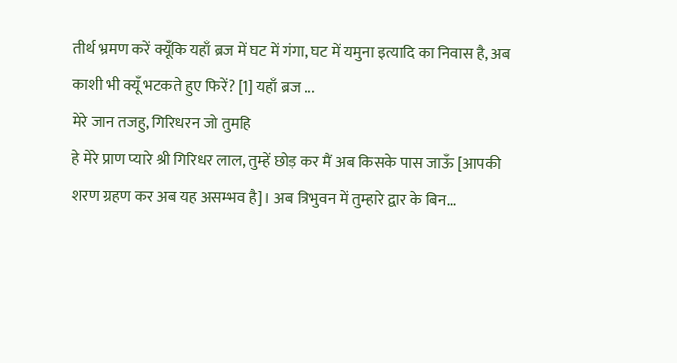तीर्थ भ्रमण करें क्यूँकि यहाँ ब्रज में घट में गंगा, घट में यमुना इत्यादि का निवास है, अब काशी भी क्यूँ भटकते हुए फिरें? [1] यहाँ ब्रज ...
मेरे जान तजहु, गिरिधरन जो तुमहि
हे मेरे प्राण प्यारे श्री गिरिधर लाल, तुम्हें छोड़ कर मैं अब किसके पास जाऊँ [आपकी शरण ग्रहण कर अब यह असम्भव है]। अब त्रिभुवन में तुम्हारे द्वार के बिन...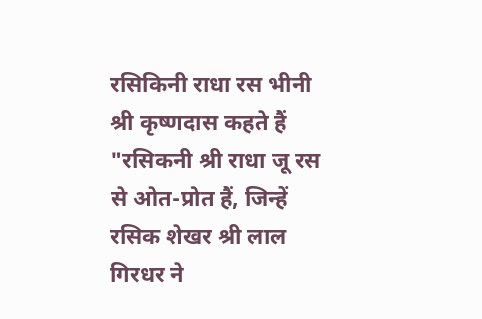रसिकिनी राधा रस भीनी
श्री कृष्णदास कहते हैं "रसिकनी श्री राधा जू रस से ओत-प्रोत हैं, जिन्हें रसिक शेखर श्री लाल गिरधर ने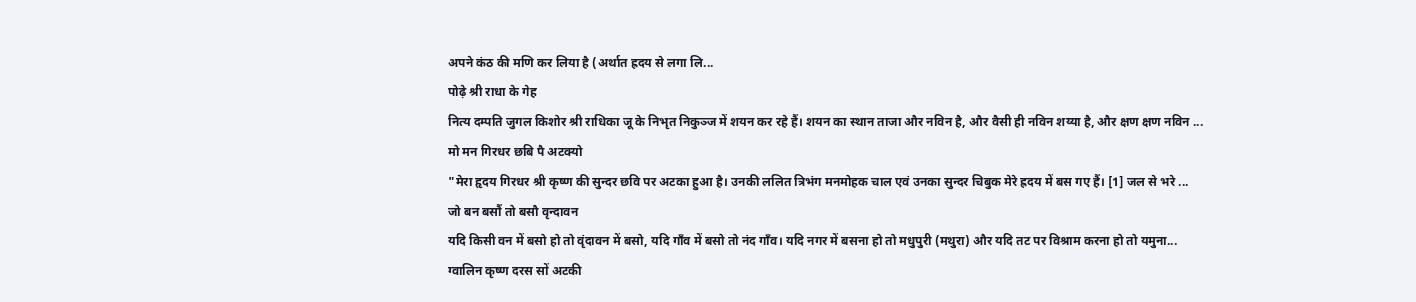अपने कंठ की मणि कर लिया है (अर्थात ह्रदय से लगा लि...
पोढ़े श्री राधा के गेह
नित्य दम्पति जुगल किशोर श्री राधिका जू के निभृत निकुञ्ज में शयन कर रहे हैं। शयन का स्थान ताजा और नविन है, और वैसी ही नविन शय्या है, और क्षण क्षण नविन ...
मो मन गिरधर छबि पै अटक्यो
"मेरा हृदय गिरधर श्री कृष्ण की सुन्दर छवि पर अटका हुआ है। उनकी ललित त्रिभंग मनमोहक चाल एवं उनका सुन्दर चिबुक मेरे ह्रदय में बस गए हैं। [1] जल से भरे ...
जो बन बसौं तो बसौ वृन्दावन
यदि किसी वन में बसो हो तो वृंदावन में बसो, यदि गाँव में बसो तो नंद गाँव। यदि नगर में बसना हो तो मधुपुरी (मथुरा) और यदि तट पर विश्राम करना हो तो यमुना...
ग्वालिन कृष्ण दरस सों अटकी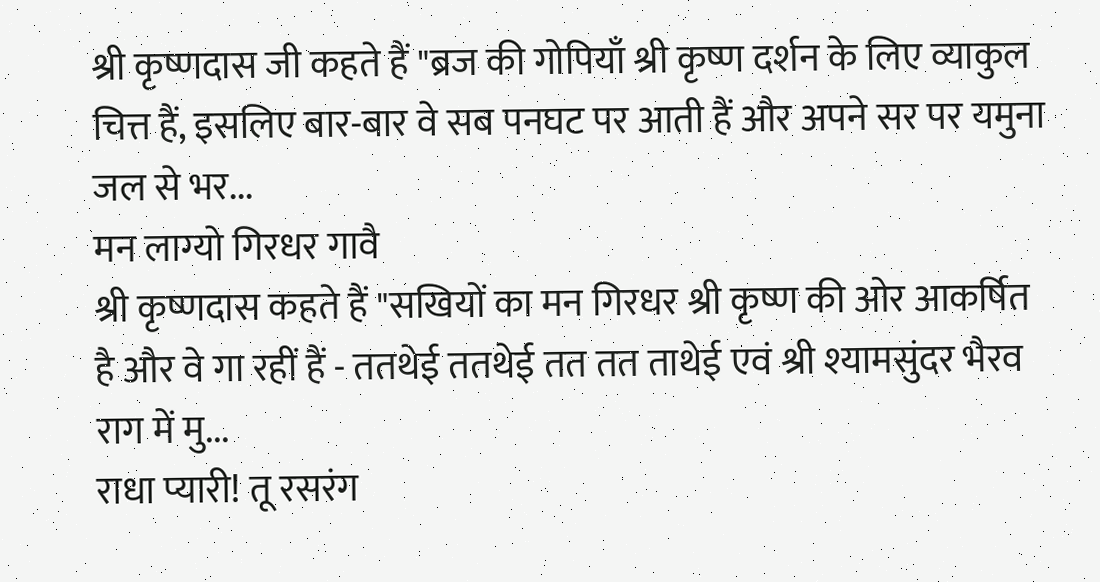श्री कृष्णदास जी कहते हैं "ब्रज की गोपियाँ श्री कृष्ण दर्शन के लिए व्याकुल चित्त हैं, इसलिए बार-बार वे सब पनघट पर आती हैं और अपने सर पर यमुना जल से भर...
मन लाग्यो गिरधर गावै
श्री कृष्णदास कहते हैं "सखियों का मन गिरधर श्री कृष्ण की ओर आकर्षित है और वे गा रहीं हैं - ततथेई ततथेई तत तत ताथेई एवं श्री श्यामसुंदर भैरव राग में मु...
राधा प्यारी! तू रसरंग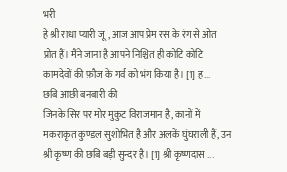भरी
हे श्री राधा प्यारी जू, आज आप प्रेम रस के रंग से ओत प्रोत हैं। मैंने जाना है आपने निश्चित ही कोटि कोटि कामदेवों की फ़ौज के गर्व को भंग किया है। [1] ह...
छबि आछी बनबारी की
जिनके सिर पर मोर मुकुट विराजमान है, कानों में मकराकृत कुण्डल सुशोभित है और अलकें घुंघराली हैं, उन श्री कृष्ण की छबि बड़ी सुन्दर है। [1] श्री कृष्णदास ...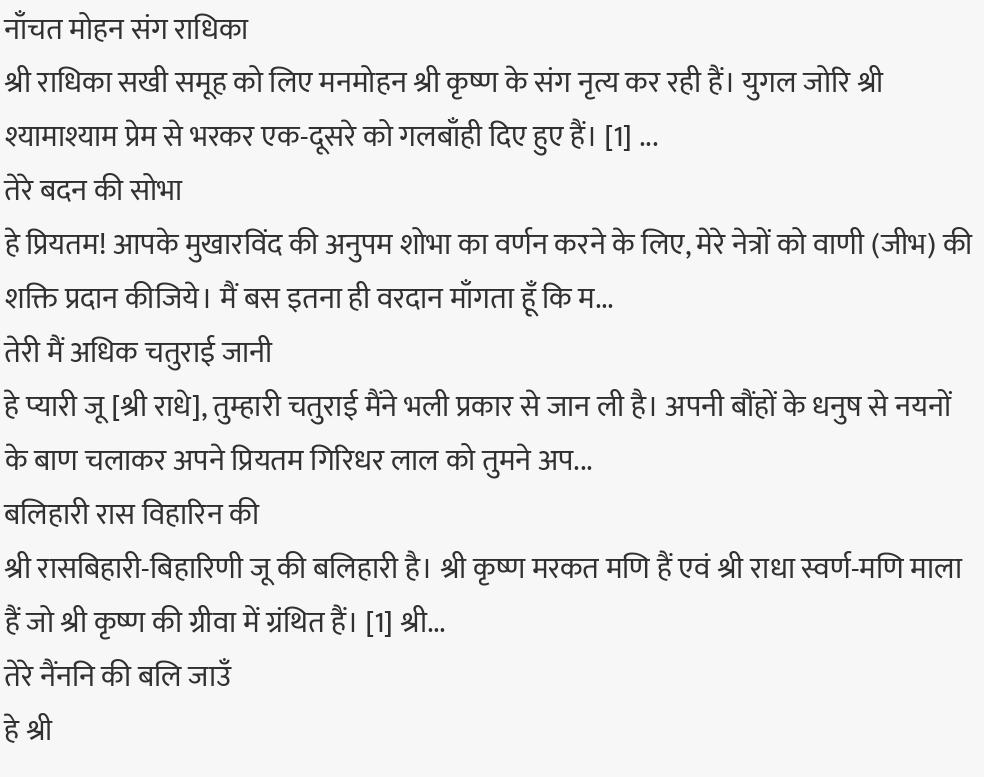नाँचत मोहन संग राधिका
श्री राधिका सखी समूह को लिए मनमोहन श्री कृष्ण के संग नृत्य कर रही हैं। युगल जोरि श्री श्यामाश्याम प्रेम से भरकर एक-दूसरे को गलबाँही दिए हुए हैं। [1] ...
तेरे बदन की सोभा
हे प्रियतम! आपके मुखारविंद की अनुपम शोभा का वर्णन करने के लिए, मेरे नेत्रों को वाणी (जीभ) की शक्ति प्रदान कीजिये। मैं बस इतना ही वरदान माँगता हूँ कि म...
तेरी मैं अधिक चतुराई जानी
हे प्यारी जू [श्री राधे], तुम्हारी चतुराई मैंने भली प्रकार से जान ली है। अपनी बौंहों के धनुष से नयनों के बाण चलाकर अपने प्रियतम गिरिधर लाल को तुमने अप...
बलिहारी रास विहारिन की
श्री रासबिहारी-बिहारिणी जू की बलिहारी है। श्री कृष्ण मरकत मणि हैं एवं श्री राधा स्वर्ण-मणि माला हैं जो श्री कृष्ण की ग्रीवा में ग्रंथित हैं। [1] श्री...
तेरे नैंननि की बलि जाउँ
हे श्री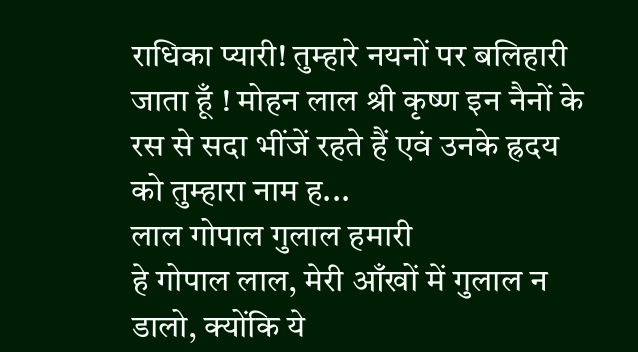राधिका प्यारी! तुम्हारे नयनों पर बलिहारी जाता हूँ ! मोहन लाल श्री कृष्ण इन नैनों के रस से सदा भींजें रहते हैं एवं उनके ह्रदय को तुम्हारा नाम ह...
लाल गोपाल गुलाल हमारी
हे गोपाल लाल, मेरी आँखों में गुलाल न डालो, क्योंकि ये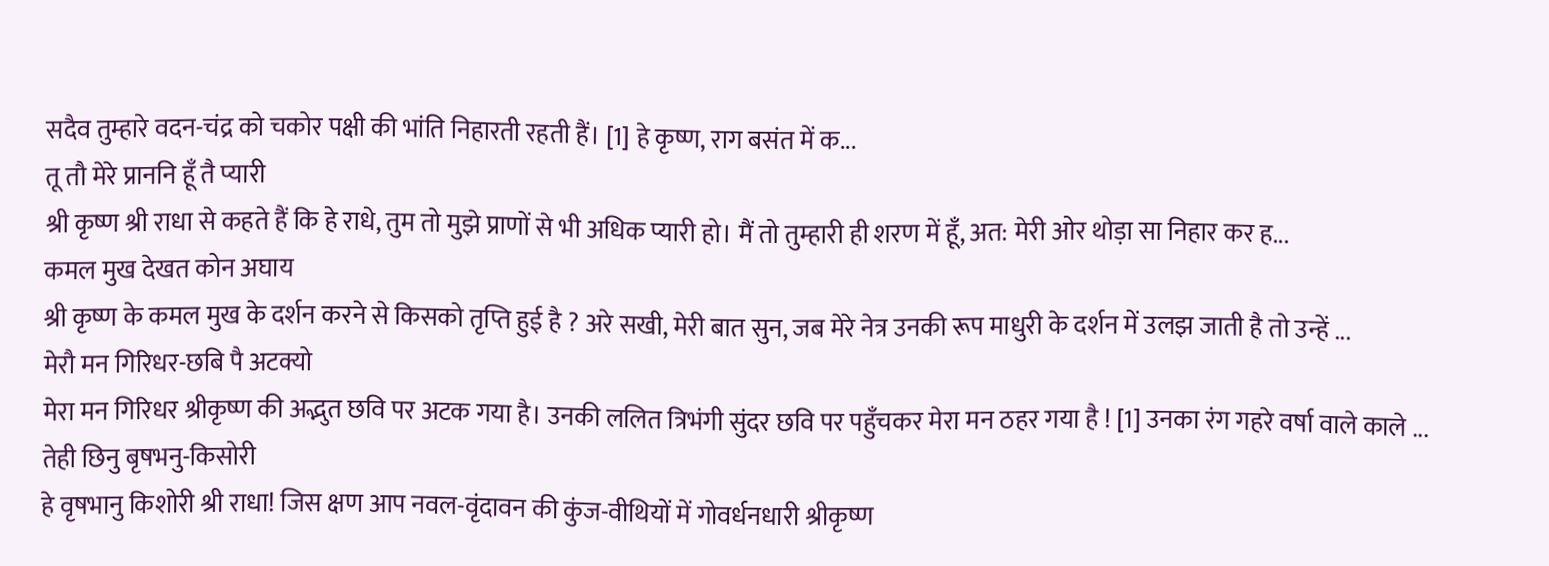सदैव तुम्हारे वदन-चंद्र को चकोर पक्षी की भांति निहारती रहती हैं। [1] हे कृष्ण, राग बसंत में क...
तू तौ मेरे प्राननि हूँ तै प्यारी
श्री कृष्ण श्री राधा से कहते हैं कि हे राधे, तुम तो मुझे प्राणों से भी अधिक प्यारी हो। मैं तो तुम्हारी ही शरण में हूँ, अत: मेरी ओर थोड़ा सा निहार कर ह...
कमल मुख देखत कोन अघाय
श्री कृष्ण के कमल मुख के दर्शन करने से किसको तृप्ति हुई है ? अरे सखी, मेरी बात सुन, जब मेरे नेत्र उनकी रूप माधुरी के दर्शन में उलझ जाती है तो उन्हें ...
मेरौ मन गिरिधर-छबि पै अटक्यो
मेरा मन गिरिधर श्रीकृष्ण की अद्भुत छवि पर अटक गया है। उनकी ललित त्रिभंगी सुंदर छवि पर पहुँचकर मेरा मन ठहर गया है ! [1] उनका रंग गहरे वर्षा वाले काले ...
तेही छिनु बृषभनु-किसोरी
हे वृषभानु किशोरी श्री राधा! जिस क्षण आप नवल-वृंदावन की कुंज-वीथियों में गोवर्धनधारी श्रीकृष्ण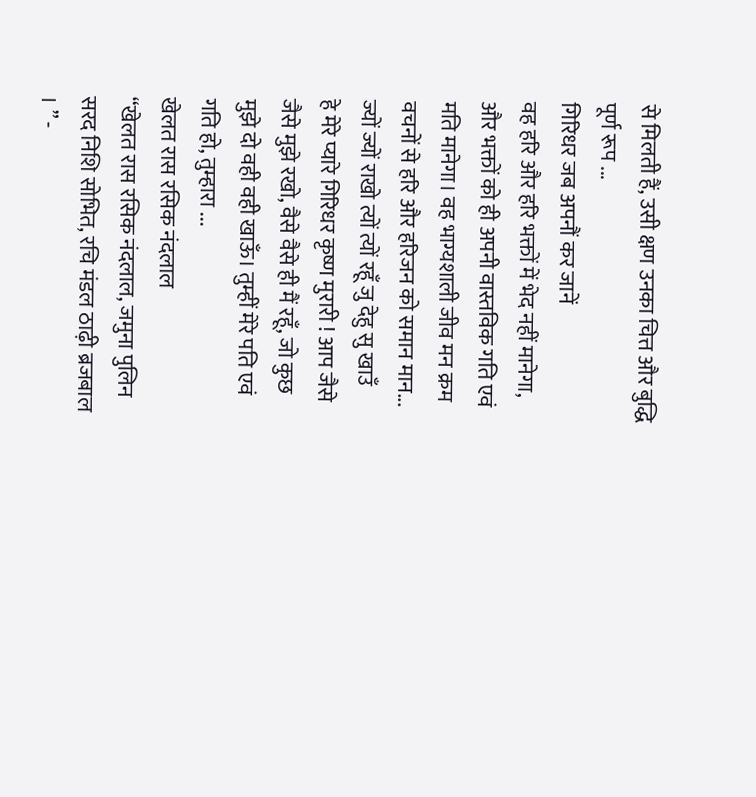से मिलती हैं, उसी क्षण उनका चित्त और बुद्धि पूर्ण रूप ...
गिरिधर जब अपनौं कर जानें
वह हरि और हरि भक्तों में भेद नहीं मानेगा, और भक्तों को ही अपनी वास्तविक गति एवं मति मानेगा। वह भाग्यशाली जीव मन क्रम वचनों से हरि और हरिजन को समान मान...
ज्यों ज्यों राखो त्यों त्यों रहूँ जु देहु सु खाउँ
हे मेरे प्यारे गिरिधर कृष्ण मुरारी ! आप जैसे जैसे मुझे रखो, वैसे वैसे ही मैं रहूँ, जो कुछ मुझे दो वही वही खाऊँ। तुम्हीं मेरे पति एवं गति हो, तुम्हारा ...
खेलत रास रसिक नंदलाल
“खेलत रास रसिक नंदलाल, जमुना पुलिन सरद निशि सोभित, रचि मंडल ठाढ़ी ब्रजबाल । ” -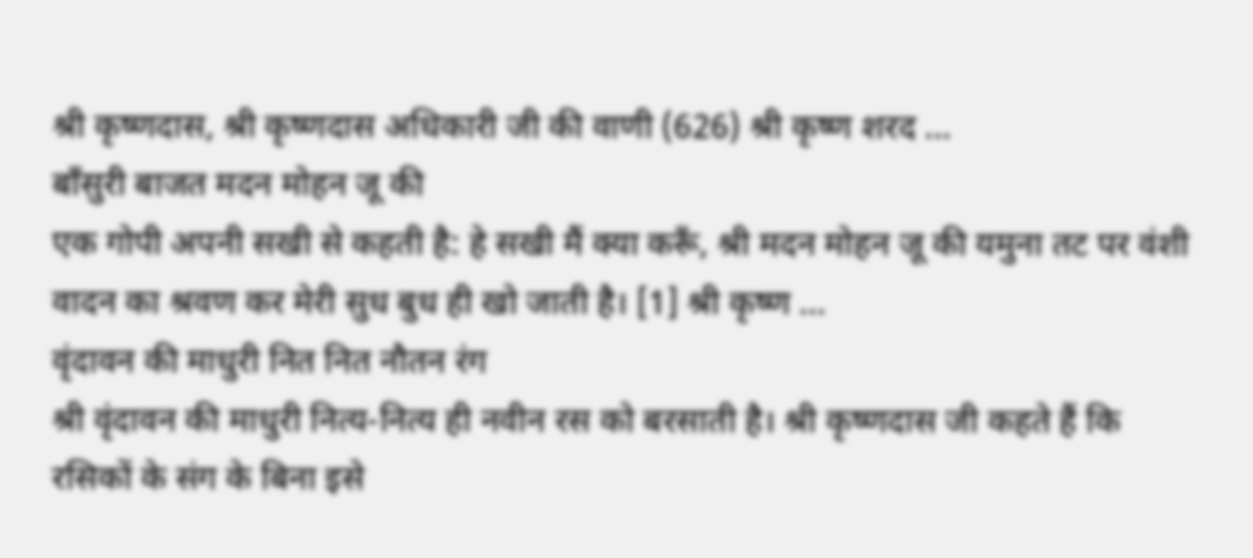श्री कृष्णदास, श्री कृष्णदास अधिकारी जी की वाणी (626) श्री कृष्ण शरद ...
बाँसुरी बाजत मदन मोहन जू की
एक गोपी अपनी सखी से कहती है: हे सखी मैं क्या करूँ, श्री मदन मोहन जू की यमुना तट पर वंशी वादन का श्रवण कर मेरी सुध बुध ही खो जाती है। [1] श्री कृष्ण ...
वृंदावन की माधुरी नित नित नौतन रंग
श्री वृंदावन की माधुरी नित्य-नित्य ही नवीन रस को बरसाती है। श्री कृष्णदास जी कहते हैं कि रसिकों के संग के बिना इसे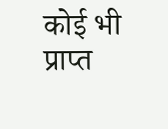कोई भी प्राप्त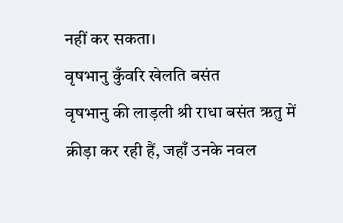नहीं कर सकता।
वृषभानु कुँवरि खेलति बसंत
वृषभानु की लाड़ली श्री राधा बसंत ऋतु में क्रीड़ा कर रही हैं, जहाँ उनके नवल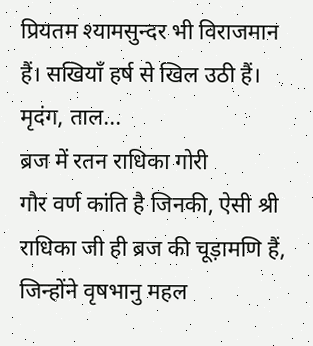प्रियतम श्यामसुन्दर भी विराजमान हैं। सखियाँ हर्ष से खिल उठी हैं। मृदंग, ताल...
ब्रज में रतन राधिका गोरी
गौर वर्ण कांति है जिनकी, ऐसी श्री राधिका जी ही ब्रज की चूड़ामणि हैं, जिन्होंने वृषभानु महल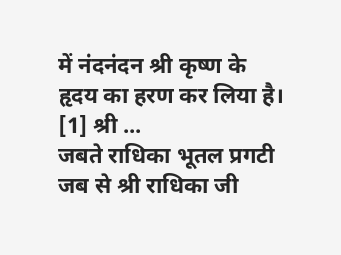में नंदनंदन श्री कृष्ण के हृदय का हरण कर लिया है। [1] श्री ...
जबते राधिका भूतल प्रगटी
जब से श्री राधिका जी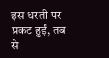इस धरती पर प्रकट हुईं, तब से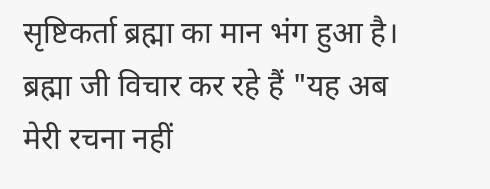सृष्टिकर्ता ब्रह्मा का मान भंग हुआ है। ब्रह्मा जी विचार कर रहे हैं "यह अब मेरी रचना नहीं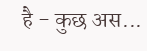है - कुछ अस...